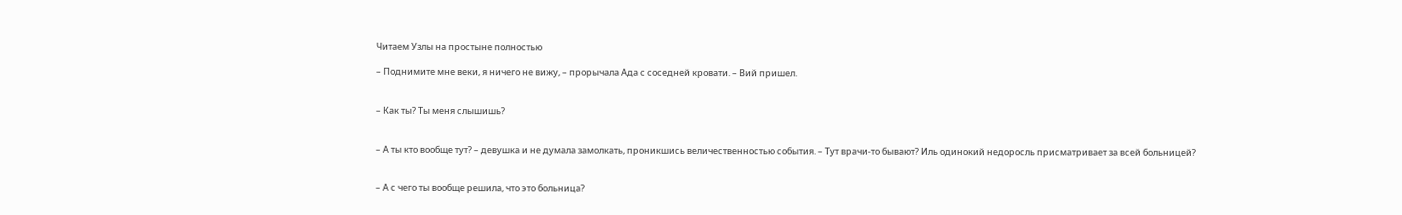Читаем Узлы на простыне полностью

– Поднимите мне веки, я ничего не вижу, – прорычала Ада с соседней кровати. – Вий пришел.


– Как ты? Ты меня слышишь?


– А ты кто вообще тут? – девушка и не думала замолкать, проникшись величественностью события. – Тут врачи-то бывают? Иль одинокий недоросль присматривает за всей больницей?


– А с чего ты вообще решила, что это больница?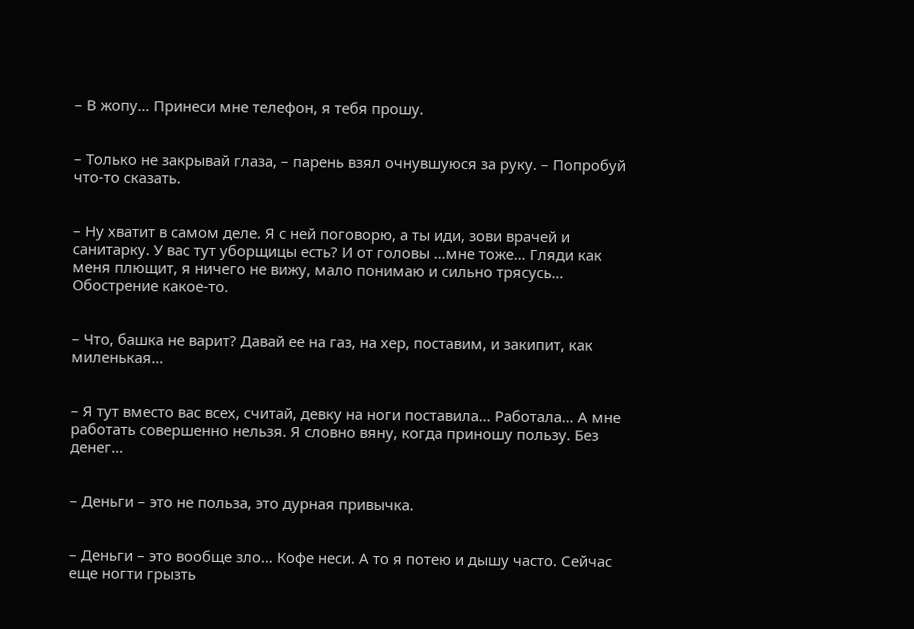– В жопу… Принеси мне телефон, я тебя прошу.


– Только не закрывай глаза, – парень взял очнувшуюся за руку. – Попробуй что-то сказать.


– Ну хватит в самом деле. Я с ней поговорю, а ты иди, зови врачей и санитарку. У вас тут уборщицы есть? И от головы …мне тоже… Гляди как меня плющит, я ничего не вижу, мало понимаю и сильно трясусь… Обострение какое-то.


– Что, башка не варит? Давай ее на газ, на хер, поставим, и закипит, как миленькая…


– Я тут вместо вас всех, считай, девку на ноги поставила… Работала… А мне работать совершенно нельзя. Я словно вяну, когда приношу пользу. Без денег…


– Деньги – это не польза, это дурная привычка.


– Деньги – это вообще зло… Кофе неси. А то я потею и дышу часто. Сейчас еще ногти грызть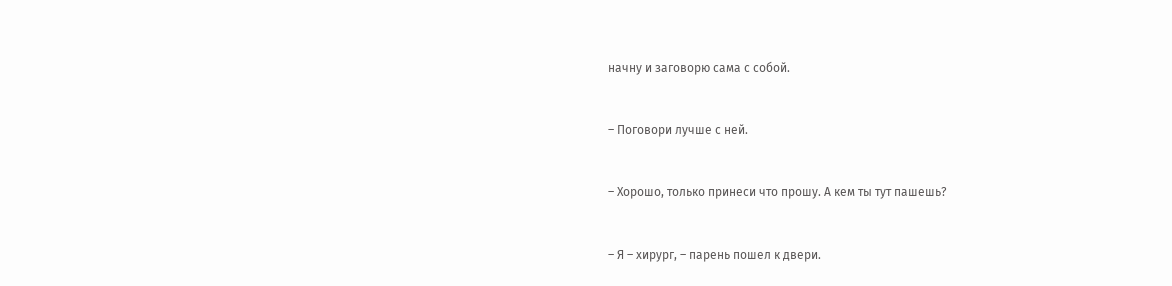начну и заговорю сама с собой.


– Поговори лучше с ней.


– Хорошо, только принеси что прошу. А кем ты тут пашешь?


– Я – хирург, – парень пошел к двери.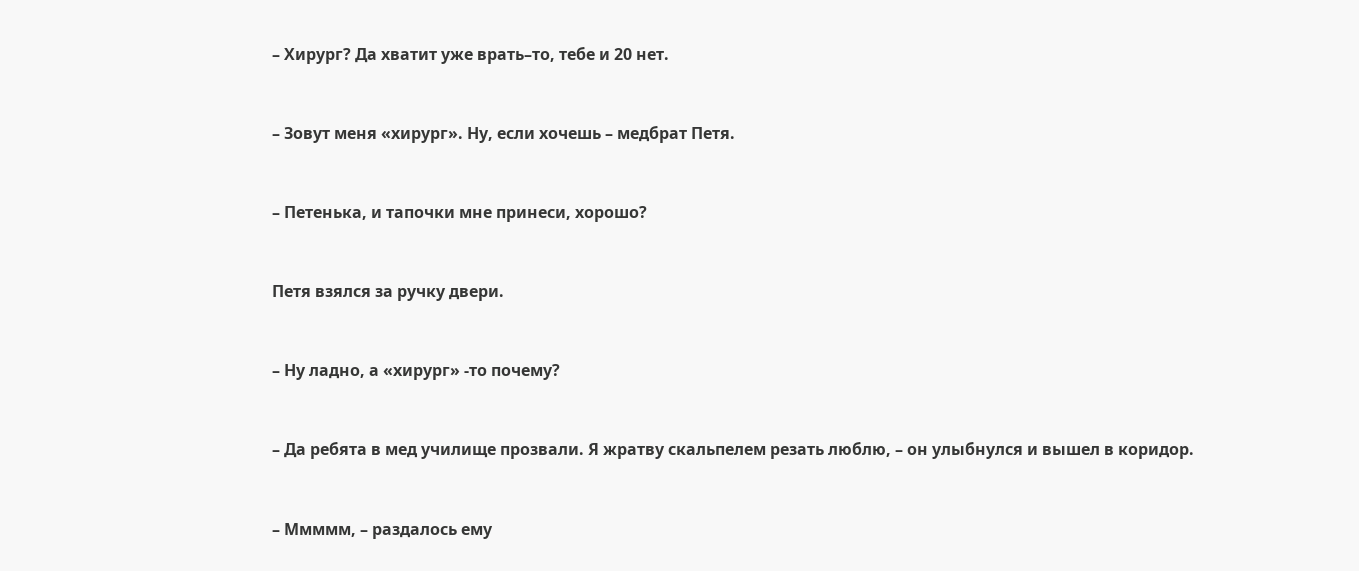– Хирург? Да хватит уже врать–то, тебе и 20 нет.


– Зовут меня «хирург». Ну, если хочешь – медбрат Петя.


– Петенька, и тапочки мне принеси, хорошо?


Петя взялся за ручку двери.


– Ну ладно, а «хирург» -то почему?


– Да ребята в мед училище прозвали. Я жратву скальпелем резать люблю, – он улыбнулся и вышел в коридор.


– Ммммм, – раздалось ему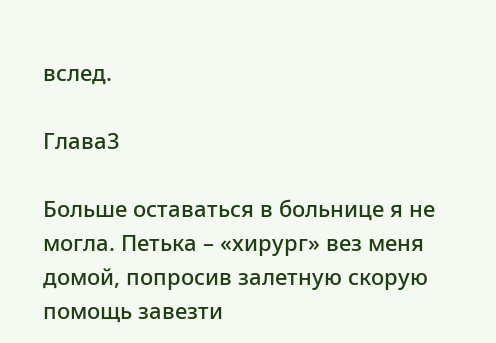вслед.

Глава3

Больше оставаться в больнице я не могла. Петька – «хирург» вез меня домой, попросив залетную скорую помощь завезти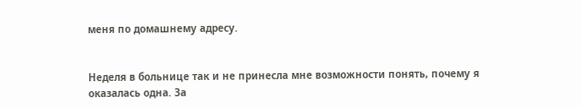меня по домашнему адресу.


Неделя в больнице так и не принесла мне возможности понять, почему я оказалась одна. За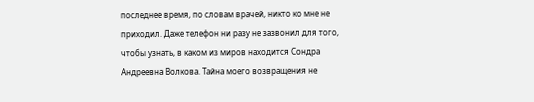последнее время, по словам врачей, никто ко мне не приходил. Даже телефон ни разу не зазвонил для того, чтобы узнать, в каком из миров находится Сондра Андреевна Волкова. Тайна моего возвращения не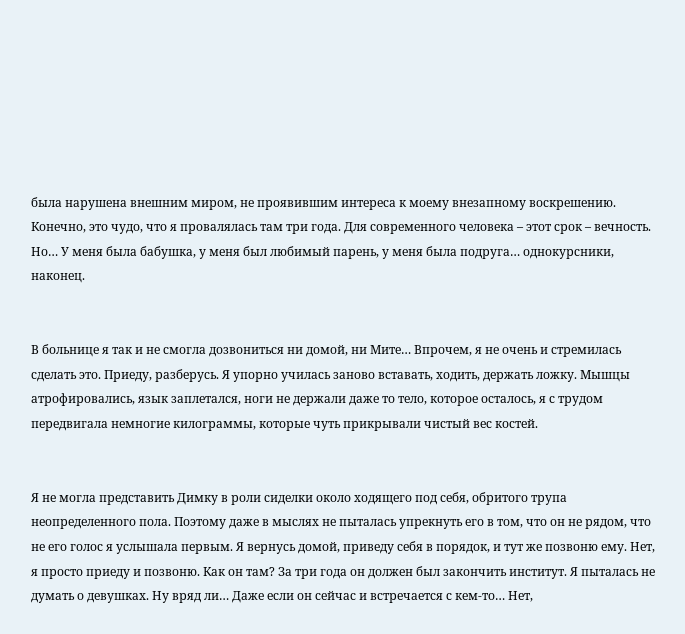была нарушена внешним миром, не проявившим интереса к моему внезапному воскрешению. Конечно, это чудо, что я провалялась там три года. Для современного человека – этот срок – вечность. Но… У меня была бабушка, у меня был любимый парень, у меня была подруга… однокурсники, наконец.


В больнице я так и не смогла дозвониться ни домой, ни Мите… Впрочем, я не очень и стремилась сделать это. Приеду, разберусь. Я упорно училась заново вставать, ходить, держать ложку. Мышцы атрофировались, язык заплетался, ноги не держали даже то тело, которое осталось, я с трудом передвигала немногие килограммы, которые чуть прикрывали чистый вес костей.


Я не могла представить Димку в роли сиделки около ходящего под себя, обритого трупа неопределенного пола. Поэтому даже в мыслях не пыталась упрекнуть его в том, что он не рядом, что не его голос я услышала первым. Я вернусь домой, приведу себя в порядок, и тут же позвоню ему. Нет, я просто приеду и позвоню. Как он там? За три года он должен был закончить институт. Я пыталась не думать о девушках. Ну вряд ли… Даже если он сейчас и встречается с кем-то… Нет,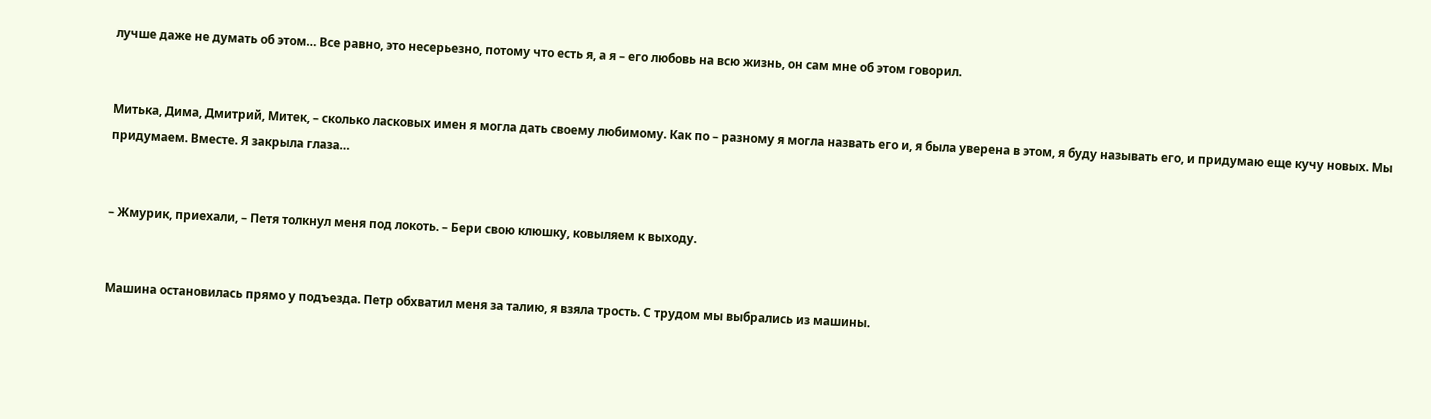лучше даже не думать об этом… Все равно, это несерьезно, потому что есть я, а я – его любовь на всю жизнь, он сам мне об этом говорил.


Митька, Дима, Дмитрий, Митек, – сколько ласковых имен я могла дать своему любимому. Как по – разному я могла назвать его и, я была уверена в этом, я буду называть его, и придумаю еще кучу новых. Мы придумаем. Вместе. Я закрыла глаза…


– Жмурик, приехали, – Петя толкнул меня под локоть. – Бери свою клюшку, ковыляем к выходу.


Машина остановилась прямо у подъезда. Петр обхватил меня за талию, я взяла трость. С трудом мы выбрались из машины.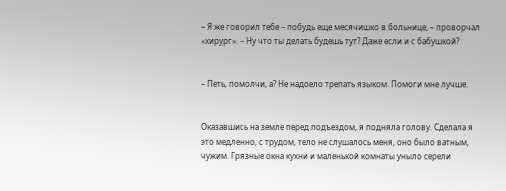– Я же говорил тебе – побудь еще месячишко в больнице, – проворчал «хирург». – Ну что ты делать будешь тут? Даже если и с бабушкой?


– Петь, помолчи, а? Не надоело трепать языком. Помоги мне лучше.


Оказавшись на земле перед подъездом, я подняла голову. Сделала я это медленно, с трудом, тело не слушалось меня, оно было ватным, чужим. Грязные окна кухни и маленькой комнаты уныло серели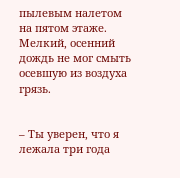пылевым налетом на пятом этаже. Мелкий, осенний дождь не мог смыть осевшую из воздуха грязь.


– Ты уверен, что я лежала три года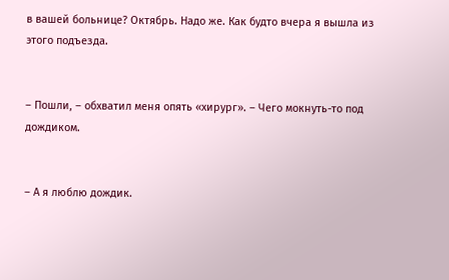в вашей больнице? Октябрь. Надо же. Как будто вчера я вышла из этого подъезда.


– Пошли, – обхватил меня опять «хирург». – Чего мокнуть-то под дождиком.


– А я люблю дождик.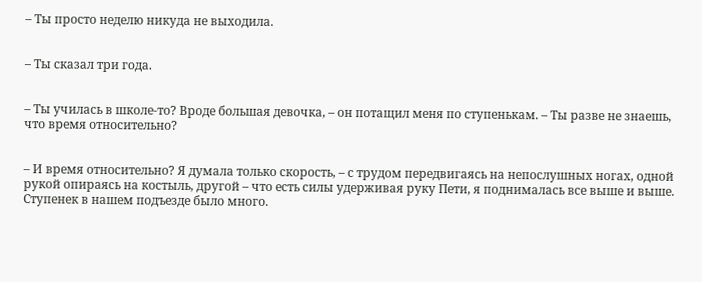– Ты просто неделю никуда не выходила.


– Ты сказал три года.


– Ты училась в школе-то? Вроде большая девочка, – он потащил меня по ступенькам. – Ты разве не знаешь, что время относительно?


– И время относительно? Я думала только скорость, – с трудом передвигаясь на непослушных ногах, одной рукой опираясь на костыль, другой – что есть силы удерживая руку Пети, я поднималась все выше и выше. Ступенек в нашем подъезде было много.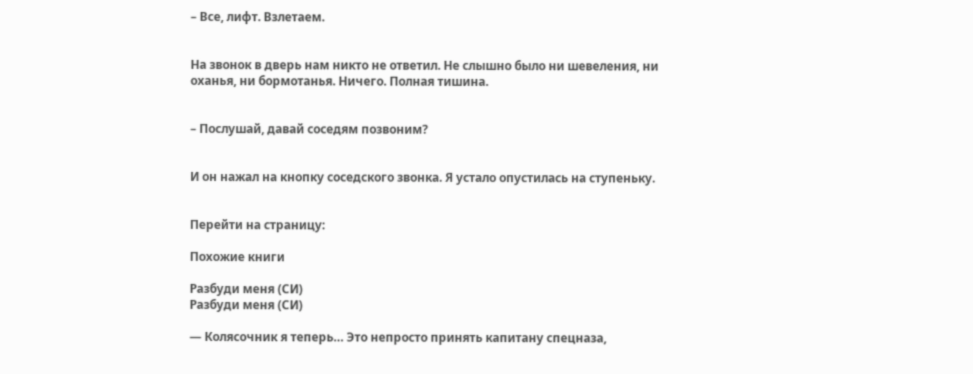– Все, лифт. Взлетаем.


На звонок в дверь нам никто не ответил. Не слышно было ни шевеления, ни оханья, ни бормотанья. Ничего. Полная тишина.


– Послушай, давай соседям позвоним?


И он нажал на кнопку соседского звонка. Я устало опустилась на ступеньку.


Перейти на страницу:

Похожие книги

Разбуди меня (СИ)
Разбуди меня (СИ)

— Колясочник я теперь… Это непросто принять капитану спецназа,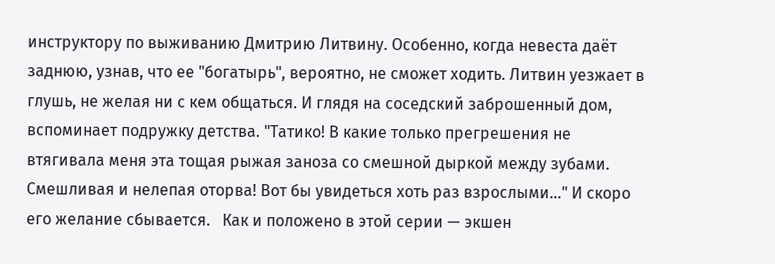инструктору по выживанию Дмитрию Литвину. Особенно, когда невеста даёт заднюю, узнав, что ее "богатырь", вероятно, не сможет ходить. Литвин уезжает в глушь, не желая ни с кем общаться. И глядя на соседский заброшенный дом, вспоминает подружку детства. "Татико! В какие только прегрешения не втягивала меня эта тощая рыжая заноза со смешной дыркой между зубами. Смешливая и нелепая оторва! Вот бы увидеться хоть раз взрослыми…" И скоро его желание сбывается.   Как и положено в этой серии — экшен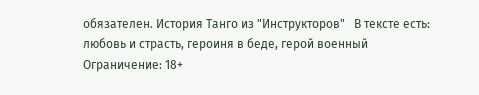обязателен. История Танго из "Инструкторов"   В тексте есть: любовь и страсть, героиня в беде, герой военный Ограничение: 18+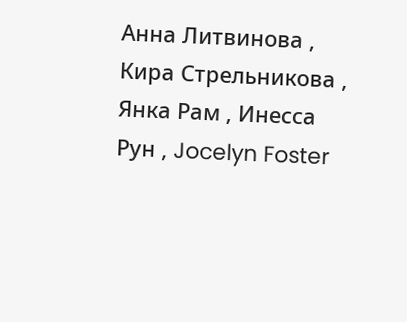Анна Литвинова , Кира Стрельникова , Янка Рам , Инесса Рун , Jocelyn Foster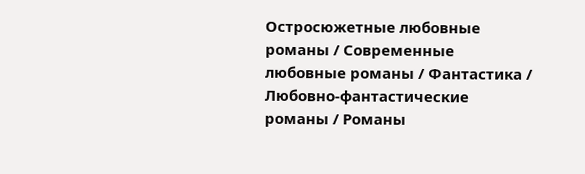Остросюжетные любовные романы / Современные любовные романы / Фантастика / Любовно-фантастические романы / Романы